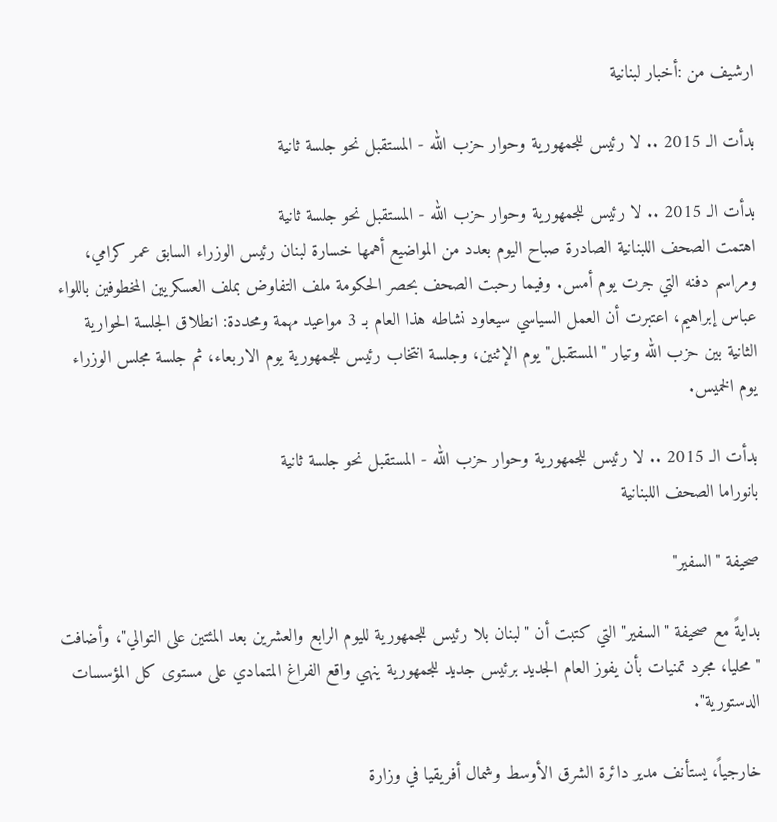ارشيف من :أخبار لبنانية

بدأت الـ 2015 .. لا رئيس للجمهورية وحوار حزب الله - المستقبل نحو جلسة ثانية

بدأت الـ 2015 .. لا رئيس للجمهورية وحوار حزب الله - المستقبل نحو جلسة ثانية
اهتمت الصحف اللبنانية الصادرة صباح اليوم بعدد من المواضيع أهمها خسارة لبنان رئيس الوزراء السابق عمر كرامي، ومراسم دفنه التي جرت يوم أمس. وفيما رحبت الصحف بحصر الحكومة ملف التفاوض بملف العسكريين المخطوفين باللواء عباس إبراهيم، اعتبرت أن العمل السياسي سيعاود نشاطه هذا العام بـ 3 مواعيد مهمة ومحددة: انطلاق الجلسة الحوارية الثانية بين حزب الله وتيار "المستقبل" يوم الإثنين، وجلسة انتخاب رئيس للجمهورية يوم الاربعاء، ثم جلسة مجلس الوزراء يوم الخميس.

بدأت الـ 2015 .. لا رئيس للجمهورية وحوار حزب الله - المستقبل نحو جلسة ثانية
بانوراما الصحف اللبنانية

صحيفة "السفير"

بدايةً مع صحيفة "السفير" التي كتبت أن "لبنان بلا رئيس للجمهورية لليوم الرابع والعشرين بعد المئتين على التوالي"، وأضافت "محليا، مجرد تمنيات بأن يفوز العام الجديد برئيس جديد للجمهورية ينهي واقع الفراغ المتمادي على مستوى كل المؤسسات الدستورية".

خارجياً، يستأنف مدير دائرة الشرق الأوسط وشمال أفريقيا في وزارة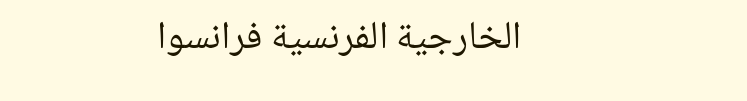الخارجية الفرنسية فرانسوا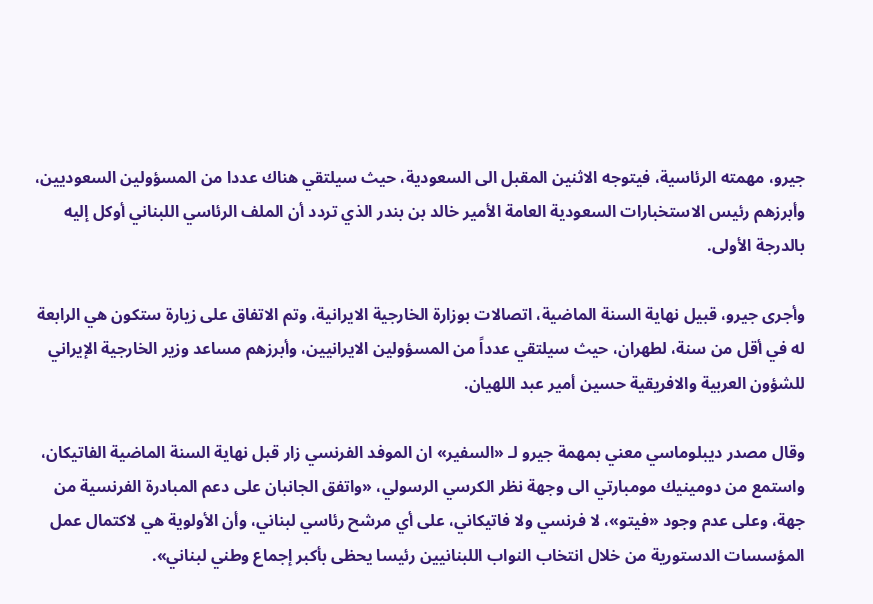جيرو، مهمته الرئاسية، فيتوجه الاثنين المقبل الى السعودية، حيث سيلتقي هناك عددا من المسؤولين السعوديين، وأبرزهم رئيس الاستخبارات السعودية العامة الأمير خالد بن بندر الذي تردد أن الملف الرئاسي اللبناني أوكل إليه بالدرجة الأولى.

وأجرى جيرو، قبيل نهاية السنة الماضية، اتصالات بوزارة الخارجية الايرانية، وتم الاتفاق على زيارة ستكون هي الرابعة له في أقل من سنة، لطهران، حيث سيلتقي عدداً من المسؤولين الايرانيين، وأبرزهم مساعد وزير الخارجية الإيراني للشؤون العربية والافريقية حسين أمير عبد اللهيان.

وقال مصدر ديبلوماسي معني بمهمة جيرو لـ «السفير» ان الموفد الفرنسي زار قبل نهاية السنة الماضية الفاتيكان، واستمع من دومينيك مومبارتي الى وجهة نظر الكرسي الرسولي، «واتفق الجانبان على دعم المبادرة الفرنسية من جهة، وعلى عدم وجود «فيتو»، لا فرنسي ولا فاتيكاني، على أي مرشح رئاسي لبناني، وأن الأولوية هي لاكتمال عمل المؤسسات الدستورية من خلال انتخاب النواب اللبنانيين رئيسا يحظى بأكبر إجماع وطني لبناني».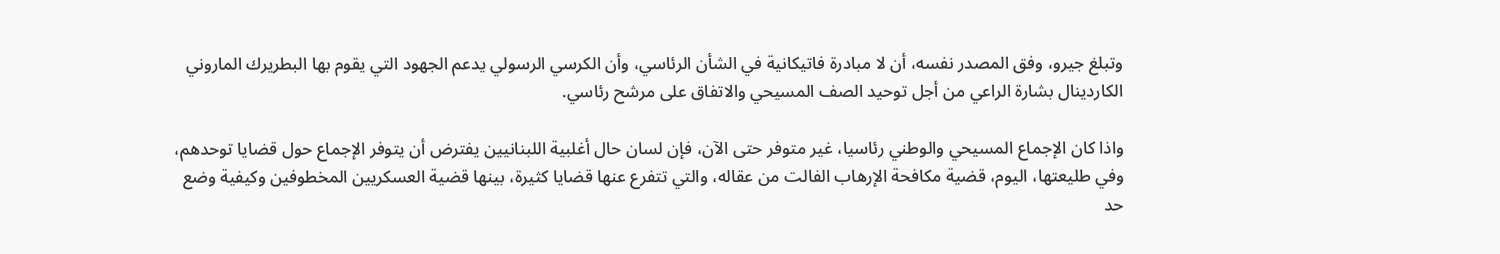وتبلغ جيرو، وفق المصدر نفسه، أن لا مبادرة فاتيكانية في الشأن الرئاسي، وأن الكرسي الرسولي يدعم الجهود التي يقوم بها البطريرك الماروني الكاردينال بشارة الراعي من أجل توحيد الصف المسيحي والاتفاق على مرشح رئاسي.

واذا كان الإجماع المسيحي والوطني رئاسيا، غير متوفر حتى الآن، فإن لسان حال أغلبية اللبنانيين يفترض أن يتوفر الإجماع حول قضايا توحدهم، وفي طليعتها، اليوم، قضية مكافحة الإرهاب الفالت من عقاله، والتي تتفرع عنها قضايا كثيرة، بينها قضية العسكريين المخطوفين وكيفية وضع حد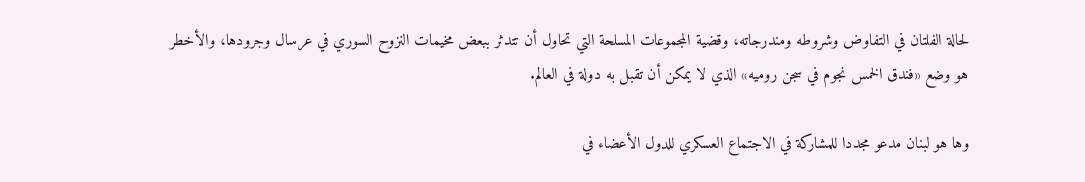لحالة الفلتان في التفاوض وشروطه ومندرجاته، وقضية المجموعات المسلحة التي تحاول أن تتدثر ببعض مخيمات النزوح السوري في عرسال وجرودها، والأخطر هو وضع «فندق الخمس نجوم في سجن روميه» الذي لا يمكن أن تقبل به دولة في العالم.

وها هو لبنان مدعو مجددا للمشاركة في الاجتماع العسكري للدول الأعضاء في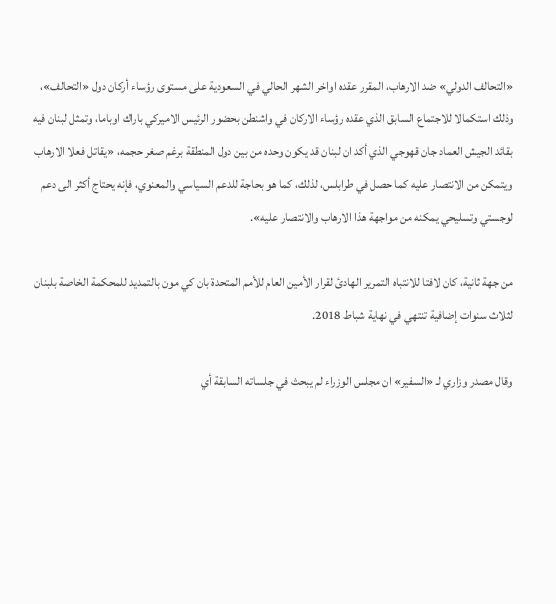«التحالف الدولي» ضد الارهاب، المقرر عقده اواخر الشهر الحالي في السعودية على مستوى رؤساء أركان دول «التحالف»، وذلك استكمالا للاجتماع السابق الذي عقده رؤساء الاركان في واشنطن بحضور الرئيس الاميركي باراك اوباما، وتمثل لبنان فيه بقائد الجيش العماد جان قهوجي الذي أكد ان لبنان قد يكون وحده من بين دول المنطقة برغم صغر حجمه، «يقاتل فعلا الارهاب ويتمكن من الانتصار عليه كما حصل في طرابلس، لذلك، كما هو بحاجة للدعم السياسي والمعنوي، فإنه يحتاج أكثر الى دعم لوجستي وتسليحي يمكنه من مواجهة هذا الارهاب والانتصار عليه».

من جهة ثانية، كان لافتا للانتباه التمرير الهادئ لقرار الأمين العام للأمم المتحدة بان كي مون بالتمديد للمحكمة الخاصة بلبنان لثلاث سنوات إضافية تنتهي في نهاية شباط 2018.

وقال مصدر وزاري لـ «السفير» ان مجلس الوزراء لم يبحث في جلساته السابقة أي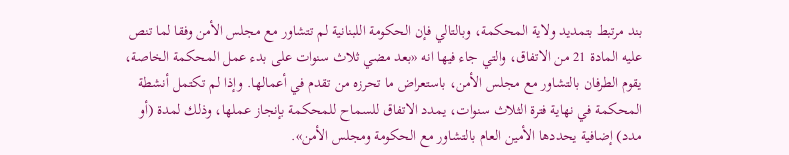بند مرتبط بتمديد ولاية المحكمة، وبالتالي فإن الحكومة اللبنانية لم تتشاور مع مجلس الأمن وفقا لما تنص عليه المادة 21 من الاتفاق، والتي جاء فيها انه «بعد مضي ثلاث سنوات على بدء عمل المحكمة الخاصة، يقوم الطرفان بالتشاور مع مجلس الأمن، باستعراض ما تحرزه من تقدم في أعمالها. وإذا لم تكتمل أنشطة المحكمة في نهاية فترة الثلاث سنوات، يمدد الاتفاق للسماح للمحكمة بإنجاز عملها، وذلك لمدة (أو مدد) إضافية يحددها الأمين العام بالتشاور مع الحكومة ومجلس الأمن».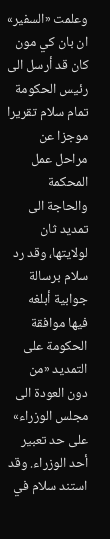وعلمت «السفير» ان بان كي مون كان قد أرسل الى رئيس الحكومة تمام سلام تقريرا موجزا عن مراحل عمل المحكمة والحاجة الى تمديد ثان لولايتها، وقد رد سلام برسالة جوابية أبلغه فيها موافقة الحكومة على التمديد «من دون العودة الى مجلس الوزراء» على حد تعبير أحد الوزراء. وقد استند سلام في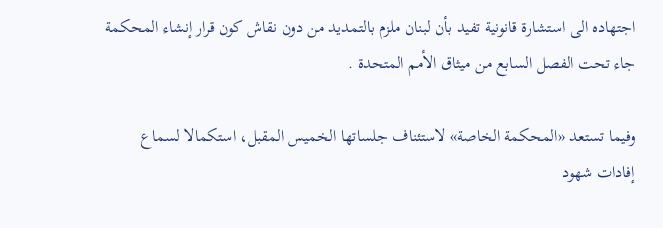اجتهاده الى استشارة قانونية تفيد بأن لبنان ملزم بالتمديد من دون نقاش كون قرار إنشاء المحكمة جاء تحت الفصل السابع من ميثاق الأمم المتحدة .

وفيما تستعد «المحكمة الخاصة» لاستئناف جلساتها الخميس المقبل، استكمالا لسماع إفادات شهود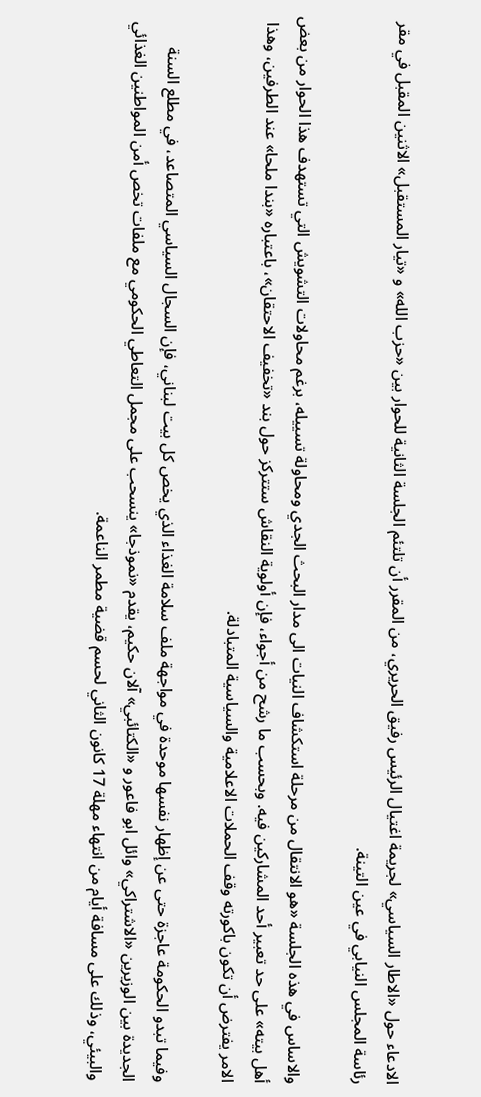الادعاء حول «الاطار السياسي» لجريمة اغتيال الرئيس رفيق الحريري، من المقرر أن تلتئم الجلسة الثانية للحوار بين «حزب الله» و «تيار المستقبل» الاثنين المقبل في مقر رئاسة المجلس النيابي في عين التينة.

والاساس في هذه الجلسة «هو الانتقال من مرحلة استكشاف النيات الى مدار البحث الجدي ومحاولة تسييله، برغم محاولات التشويش التي تستهدف هذا الحوار من بعض أهل بيته» على حد تعبير أحد المشاركين فيه. وبحسب ما رشح من أجواء، فإن أولوية النقاش ستتركز حول بند «تخفيف الاحتقان»، باعتباره «بندا ملحا» عند الطرفين، وهذا الامر يفترض أن تكون باكورته وقف الحملات الاعلامية والسياسية المتبادلة.

وفيما تبدو الحكومة عاجزة حتى عن إظهار نفسها موحدة في مواجهة ملف سلامة الغذاء الذي يخص كل بيت لبناني، فإن السجال السياسي المتصاعد، في مطلع السنة الجديدة بين الوزيرين «الاشتراكي» وائل ابو فاعور و «الكتائبي» آلان حكيم، يقدم «نموذجا» ينسحب على مجمل التعاطي الحكومي مع ملفات تخص أمن المواطنين الغذائي والبيئي، وذلك على مسافة أيام من انتهاء مهلة 17 كانون الثاني لحسم قضية مطمر الناعمة.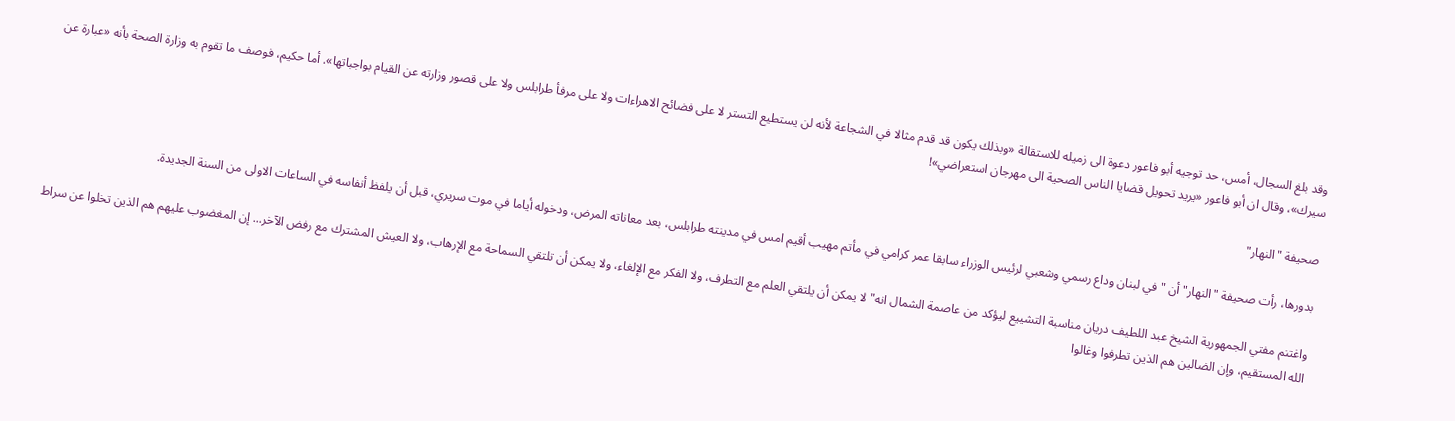وقد بلغ السجال، أمس، حد توجيه أبو فاعور دعوة الى زميله للاستقالة «وبذلك يكون قد قدم مثالا في الشجاعة لأنه لن يستطيع التستر لا على فضائح الاهراءات ولا على مرفأ طرابلس ولا على قصور وزارته عن القيام بواجباتها». أما حكيم، فوصف ما تقوم به وزارة الصحة بأنه «عبارة عن سيرك»، وقال ان أبو فاعور «يريد تحويل قضايا الناس الصحية الى مهرجان استعراضي»!

صحيفة "النهار"

بدورها، رأت صحيفة "النهار" أن "في لبنان وداع رسمي وشعبي لرئيس الوزراء سابقا عمر كرامي في مأتم مهيب أقيم امس في مدينته طرابلس، بعد معاناته المرض، ودخوله أياما في موت سريري، قبل أن يلفظ أنفاسه في الساعات الاولى من السنة الجديدة.

واغتنم مفتي الجمهورية الشيخ عبد اللطيف دريان مناسبة التشييع ليؤكد من عاصمة الشمال انه" لا يمكن أن يلتقي العلم مع التطرف، ولا الفكر مع الإلغاء، ولا يمكن أن تلتقي السماحة مع الإرهاب، ولا العيش المشترك مع رفض الآخر... إن المغضوب عليهم هم الذين تخلوا عن سراط الله المستقيم، وإن الضالين هم الذين تطرفوا وغالوا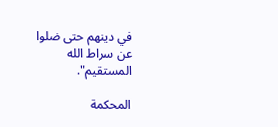في دينهم حتى ضلوا عن سراط الله المستقيم".

المحكمة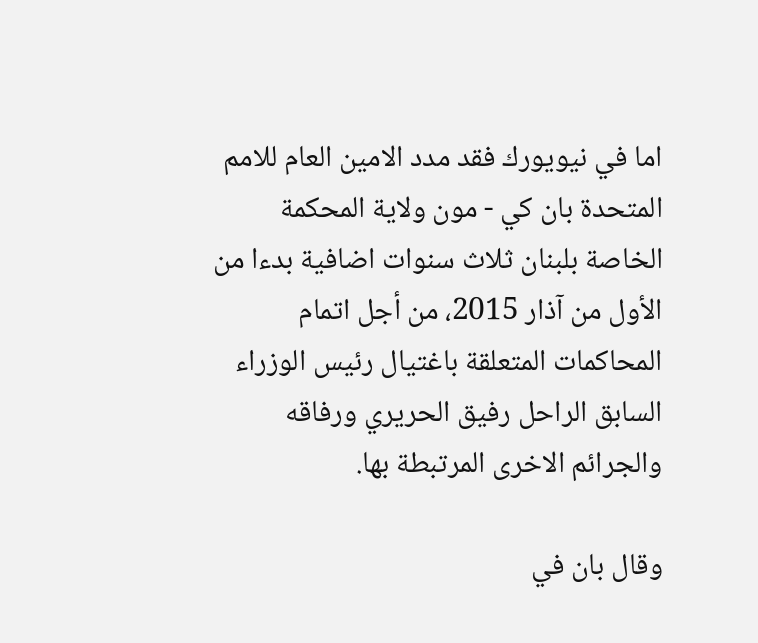اما في نيويورك فقد مدد الامين العام للامم المتحدة بان كي - مون ولاية المحكمة الخاصة بلبنان ثلاث سنوات اضافية بدءا من الأول من آذار 2015، من أجل اتمام المحاكمات المتعلقة باغتيال رئيس الوزراء السابق الراحل رفيق الحريري ورفاقه والجرائم الاخرى المرتبطة بها.

وقال بان في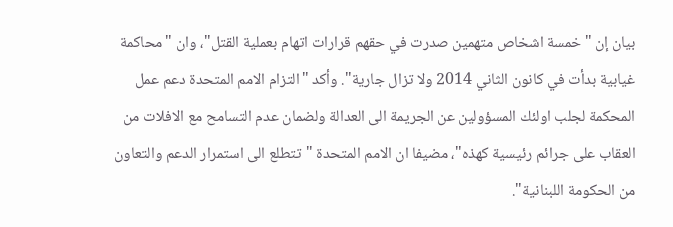بيان إن "خمسة اشخاص متهمين صدرت في حقهم قرارات اتهام بعملية القتل"، وان "محاكمة غيابية بدأت في كانون الثاني 2014 ولا تزال جارية". وأكد "التزام الامم المتحدة دعم عمل المحكمة لجلب اولئك المسؤولين عن الجريمة الى العدالة ولضمان عدم التسامح مع الافلات من العقاب على جرائم رئيسية كهذه"، مضيفا ان الامم المتحدة "تتطلع الى استمرار الدعم والتعاون من الحكومة اللبنانية".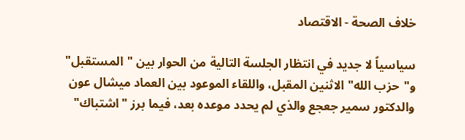خلاف الصحة - الاقتصاد

سياسياً لا جديد في انتظار الجلسة التالية من الحوار بين "المستقبل" و"حزب الله" الاثنين المقبل، واللقاء الموعود بين العماد ميشال عون والدكتور سمير جعجع والذي لم يحدد موعده بعد، فيما برز "اشتباك"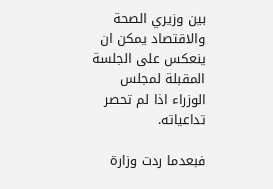بين وزيري الصحة والاقتصاد يمكن ان ينعكس على الجلسة المقبلة لمجلس الوزراء اذا لم تحصر تداعياته.

فبعدما ردت وزارة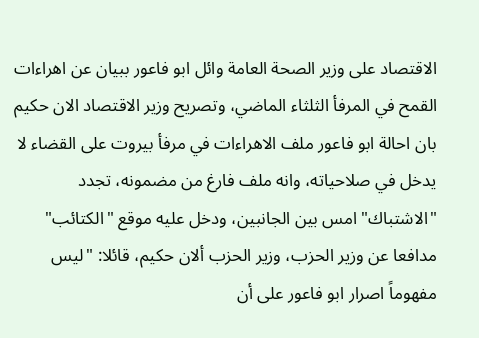الاقتصاد على وزير الصحة العامة وائل ابو فاعور ببيان عن اهراءات القمح في المرفأ الثلثاء الماضي، وتصريح وزير الاقتصاد الان حكيم بان احالة ابو فاعور ملف الاهراءات في مرفأ بيروت على القضاء لا يدخل في صلاحياته، وانه ملف فارغ من مضمونه، تجدد "الاشتباك" امس بين الجانبين، ودخل عليه موقع "الكتائب" مدافعا عن وزير الحزب، وزير الحزب ألان حكيم، قائلا: "ليس مفهوماً اصرار ابو فاعور على أن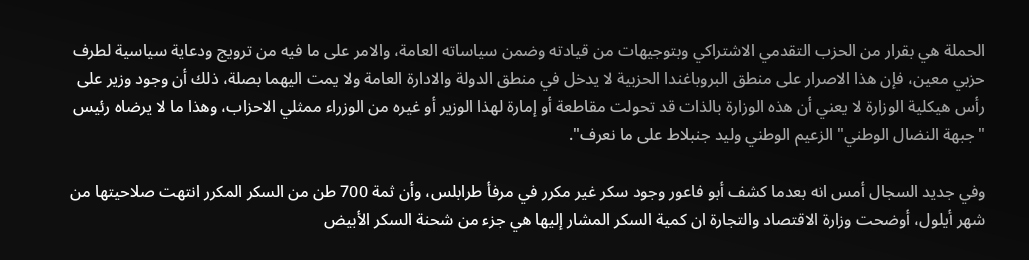الحملة هي بقرار من الحزب التقدمي الاشتراكي وبتوجيهات من قيادته وضمن سياساته العامة، والامر على ما فيه من ترويج ودعاية سياسية لطرف حزبي معين، فإن هذا الاصرار على منطق البروباغندا الحزبية لا يدخل في منطق الدولة والادارة العامة ولا يمت اليهما بصلة، ذلك أن وجود وزير على رأس هيكلية الوزارة لا يعني أن هذه الوزارة بالذات قد تحولت مقاطعة أو إمارة لهذا الوزير أو غيره من الوزراء ممثلي الاحزاب، وهذا ما لا يرضاه رئيس "جبهة النضال الوطني" الزعيم الوطني وليد جنبلاط على ما نعرف".

وفي جديد السجال أمس انه بعدما كشف أبو فاعور وجود سكر غير مكرر في مرفأ طرابلس، وأن ثمة 700 طن من السكر المكرر انتهت صلاحيتها من شهر أيلول، أوضحت وزارة الاقتصاد والتجارة ان كمية السكر المشار إليها هي جزء من شحنة السكر الأبيض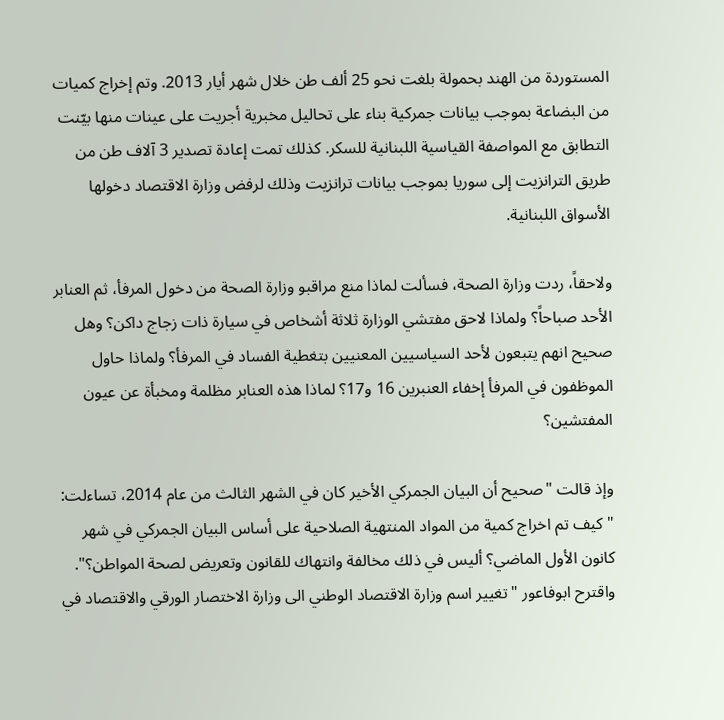المستوردة من الهند بحمولة بلغت نحو 25 ألف طن خلال شهر أيار 2013. وتم إخراج كميات من البضاعة بموجب بيانات جمركية بناء على تحاليل مخبرية أجريت على عينات منها بيّنت التطابق مع المواصفة القياسية اللبنانية للسكر. كذلك تمت إعادة تصدير 3 آلاف طن من طريق الترانزيت إلى سوريا بموجب بيانات ترانزيت وذلك لرفض وزارة الاقتصاد دخولها الأسواق اللبنانية.

ولاحقاً، ردت وزارة الصحة، فسألت لماذا منع مراقبو وزارة الصحة من دخول المرفأ، ثم العنابر الأحد صباحاً؟ ولماذا لاحق مفتشي الوزارة ثلاثة أشخاص في سيارة ذات زجاج داكن؟ وهل صحيح انهم يتبعون لأحد السياسيين المعنيين بتغطية الفساد في المرفأ؟ ولماذا حاول الموظفون في المرفأ إخفاء العنبرين 16 و17؟ لماذا هذه العنابر مظلمة ومخبأة عن عيون المفتشين؟

وإذ قالت "صحيح أن البيان الجمركي الأخير كان في الشهر الثالث من عام 2014، تساءلت: "كيف تم اخراج كمية من المواد المنتهية الصلاحية على أساس البيان الجمركي في شهر كانون الأول الماضي؟ أليس في ذلك مخالفة وانتهاك للقانون وتعريض لصحة المواطن؟". واقترح ابوفاعور "تغيير اسم وزارة الاقتصاد الوطني الى وزارة الاختصار الورقي والاقتصاد في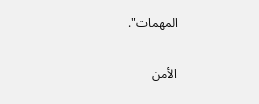المهمات".

الأمن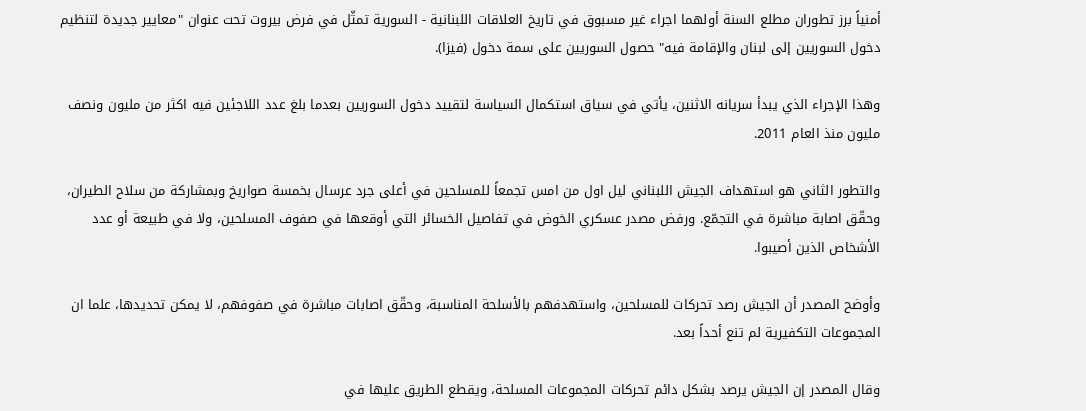أمنياً برز تطوران مطلع السنة أولهما اجراء غير مسبوق في تاريخ العلاقات اللبنانية - السورية تمثّل في فرض بيروت تحت عنوان "معايير جديدة لتنظيم دخول السوريين إلى لبنان والإقامة فيه" حصول السوريين على سمة دخول (فيزا).

وهذا الإجراء الذي يبدأ سريانه الاثنين، يأتي في سياق استكمال السياسة لتقييد دخول السوريين بعدما بلغ عدد اللاجئين فيه اكثر من مليون ونصف مليون منذ العام 2011.

والتطور الثاني هو استهداف الجيش اللبناني ليل اول من امس تجمعاً للمسلحين في أعلى جرد عرسال بخمسة صواريخ وبمشاركة من سلاح الطيران، وحقّق اصابة مباشرة في التجمّع. ورفض مصدر عسكري الخوض في تفاصيل الخسائر التي أوقعها في صفوف المسلحين، ولا في طبيعة أو عدد الأشخاص الذين أصيبوا.

وأوضح المصدر أن الجيش رصد تحركات للمسلحين، واستهدفهم بالأسلحة المناسبة، وحقّق اصابات مباشرة في صفوفهم، لا يمكن تحديدها، علما ان المجموعات التكفيرية لم تنع أحداً بعد.

وقال المصدر إن الجيش يرصد بشكل دائم تحركات المجموعات المسلحة، ويقطع الطريق عليها في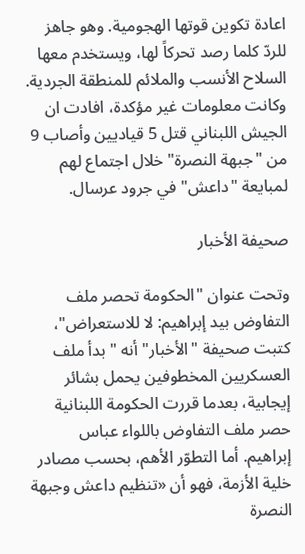اعادة تكوين قوتها الهجومية. وهو جاهز للردّ كلما رصد تحركاً لها، ويستخدم معها السلاح الأنسب والملائم للمنطقة الجردية.
وكانت معلومات غير مؤكدة، افادت ان الجيش اللبناني قتل 5 قياديين وأصاب 9 من "جبهة النصرة" خلال اجتماع لهم لمبايعة "داعش" في جرود عرسال.

صحيفة الأخبار

وتحت عنوان "الحكومة تحصر ملف التفاوض بيد إبراهيم: لا للاستعراض"، كتبت صحيفة "الأخبار" أنه " بدأ ملف العسكريين المخطوفين يحمل بشائر إيجابية، بعدما قررت الحكومة اللبنانية حصر ملف التفاوض باللواء عباس إبراهيم. أما التطوّر الأهم، بحسب مصادر خلية الأزمة، فهو أن «تنظيم داعش وجبهة النصرة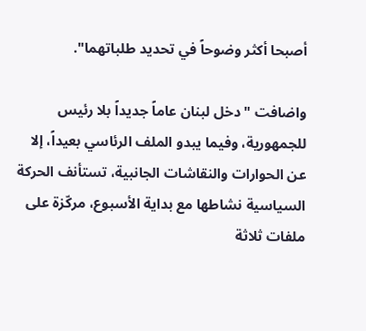أصبحا أكثر وضوحاً في تحديد طلباتهما".

واضافت "دخل لبنان عاماً جديداً بلا رئيس للجمهورية، وفيما يبدو الملف الرئاسي بعيداً، إلا عن الحوارات والنقاشات الجانبية، تستأنف الحركة السياسية نشاطها مع بداية الأسبوع، مركّزة على ملفات ثلاثة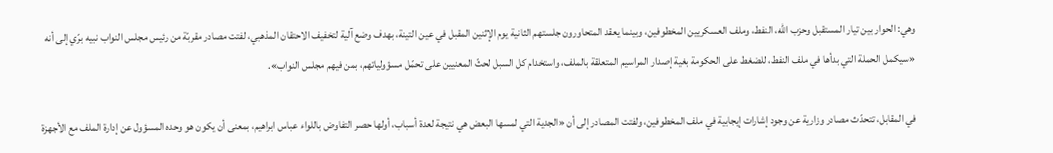وهي: الحوار بين تيار المستقبل وحزب الله، النفط، وملف العسكريين المخطوفين، وبينما يعقد المتحاورون جلستهم الثانية يوم الإثنين المقبل في عين التينة، بهدف وضع آلية لتخفيف الاحتقان المذهبي، لفتت مصادر مقربّة من رئيس مجلس النواب نبيه برّي إلى أنه «سيكمل الحملة التي بدأها في ملف النفط، للضغط على الحكومة بغية إصدار المراسيم المتعلقة بالملف، واستخدام كل السبل لحثّ المعنيين على تحمّل مسؤولياتهم، بمن فيهم مجلس النواب».

في المقابل، تتحدّث مصادر وزارية عن وجود إشارات إيجابية في ملف المخطوفين، ولفتت المصادر إلى أن «الجدية التي لمسها البعض هي نتيجة لعدة أسباب، أولها حصر التفاوض باللواء عباس ابراهيم، بمعنى أن يكون هو وحده المسؤول عن إدارة الملف مع الأجهزة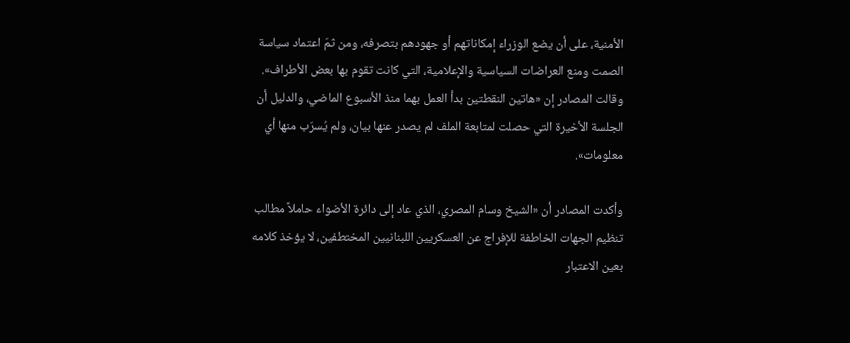الأمنية، على أن يضع الوزراء إمكاناتهم أو جهودهم بتصرفه، ومن ثمّ اعتماد سياسة الصمت ومنع العراضات السياسية والإعلامية، التي كانت تقوم بها بعض الأطراف». وقالت المصادر إن «هاتين النقطتين بدأ العمل بهما منذ الأسبوع الماضي، والدليل أن الجلسة الأخيرة التي حصلت لمتابعة الملف لم يصدر عنها بيان، ولم يُسرّب منها أي معلومات».

وأكدت المصادر أن «الشيخ وسام المصري، الذي عاد إلى دائرة الأضواء حاملاً مطالب تنظيم الجهات الخاطفة للإفراج عن العسكريين اللبنانيين المختطفين، لا يؤخذ كلامه بعين الاعتبار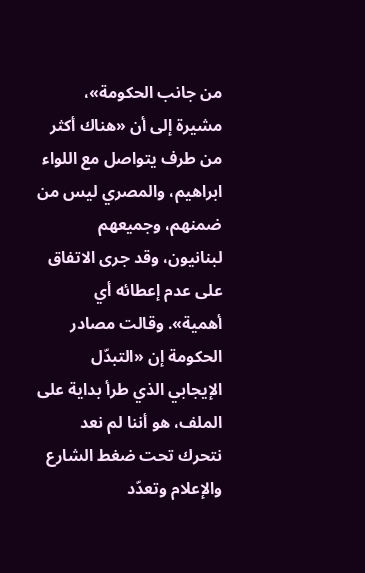من جانب الحكومة»، مشيرة إلى أن «هناك أكثر من طرف يتواصل مع اللواء ابراهيم، والمصري ليس من ضمنهم، وجميعهم لبنانيون، وقد جرى الاتفاق على عدم إعطائه أي أهمية». وقالت مصادر الحكومة إن «التبدّل الإيجابي الذي طرأ بداية على الملف، هو أننا لم نعد نتحرك تحت ضغط الشارع والإعلام وتعدّد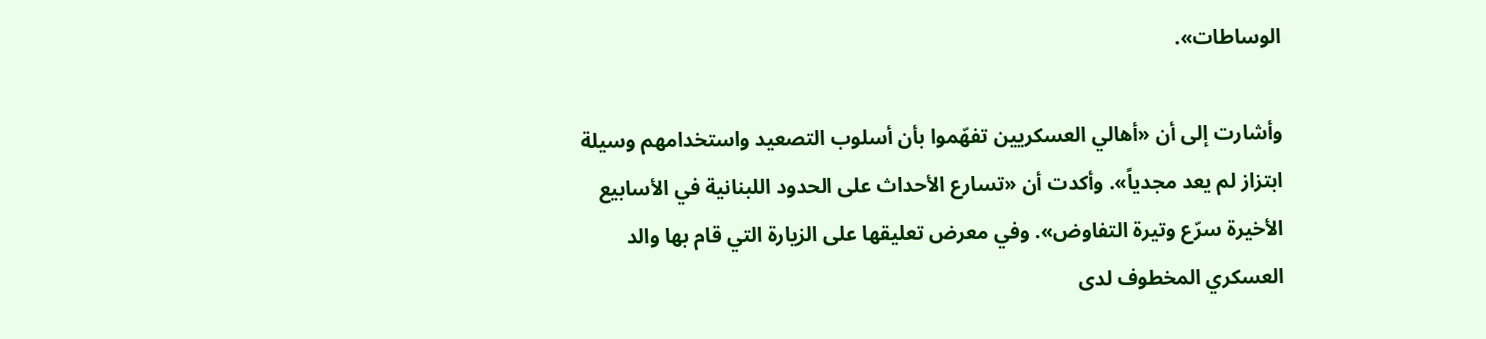الوساطات».

وأشارت إلى أن «أهالي العسكريين تفهّموا بأن أسلوب التصعيد واستخدامهم وسيلة ابتزاز لم يعد مجدياً». وأكدت أن «تسارع الأحداث على الحدود اللبنانية في الأسابيع الأخيرة سرّع وتيرة التفاوض». وفي معرض تعليقها على الزيارة التي قام بها والد العسكري المخطوف لدى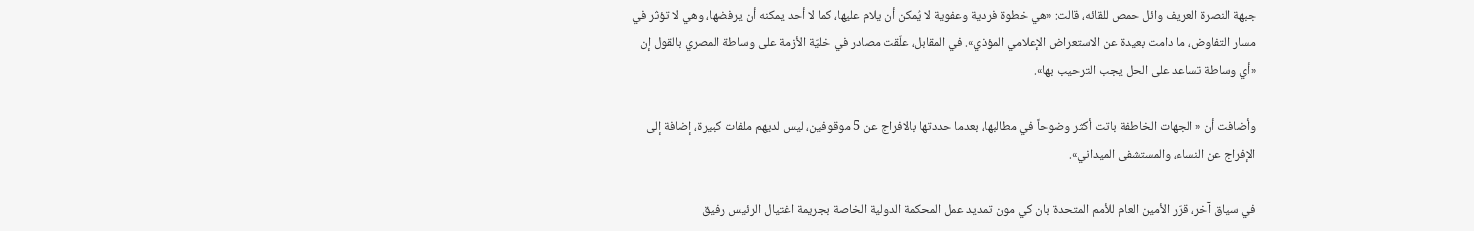جبهة النصرة العريف وائل حمص للقائه، قالت: «هي خطوة فردية وعفوية لا يُمكن أن يلام عليها، كما لا أحد يمكنه أن يرفضها، وهي لا تؤثر في مسار التفاوض، ما دامت بعيدة عن الاستعراض الإعلامي المؤذي». في المقابل، علّقت مصادر في خليّة الأزمة على وساطة المصري بالقول إن «أي وساطة تساعد على الحل يجب الترحيب بها».

وأضافت أن « الجهات الخاطفة باتت أكثر وضوحاً في مطالبها، بعدما حددتها بالافراج عن 5 موقوفين، ليس لديهم ملفات كبيرة، إضافة إلى الإفراج عن النساء، والمستشفى الميداني».

في سياق آخر، قرّر الأمين العام للأمم المتحدة بان كي مون تمديد عمل المحكمة الدولية الخاصة بجريمة اغتيال الرئيس رفيق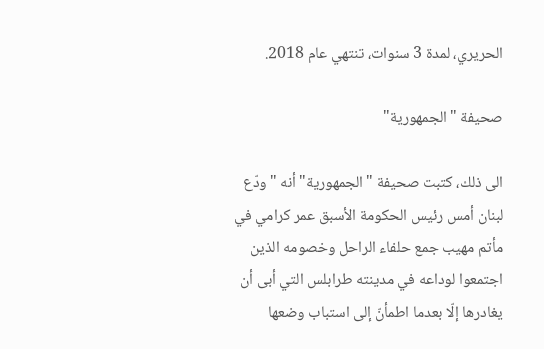الحريري، لمدة 3 سنوات، تنتهي عام 2018.

صحيفة "الجمهورية"

الى ذلك، كتبت صحيفة "الجمهورية" أنه "ودّع لبنان أمس رئيس الحكومة الأسبق عمر كرامي في مأتم مهيب جمع حلفاء الراحل وخصومه الذين اجتمعوا لوداعه في مدينته طرابلس التي أبى أن يغادرها إلّا بعدما اطمأنّ إلى استباب وضعها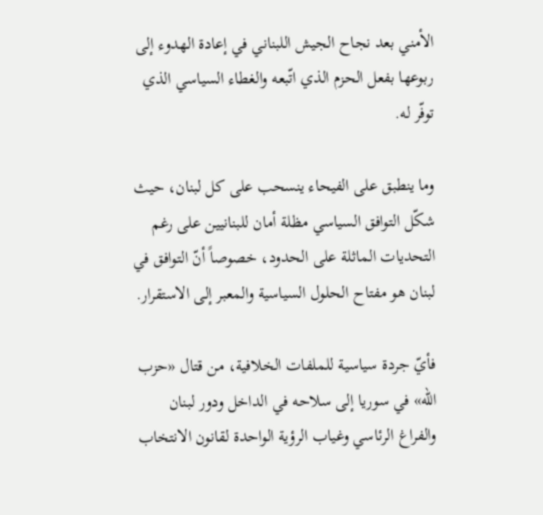الأمني بعد نجاح الجيش اللبناني في إعادة الهدوء إلى ربوعها بفعل الحزم الذي اتّبعه والغطاء السياسي الذي توفّر له.

وما ينطبق على الفيحاء ينسحب على كل لبنان، حيث شكّل التوافق السياسي مظلة أمان للبنانيين على رغم التحديات الماثلة على الحدود، خصوصاً أنّ التوافق في لبنان هو مفتاح الحلول السياسية والمعبر إلى الاستقرار.

فأيّ جردة سياسية للملفات الخلافية، من قتال «حزب الله» في سوريا إلى سلاحه في الداخل ودور لبنان والفراغ الرئاسي وغياب الرؤية الواحدة لقانون الانتخاب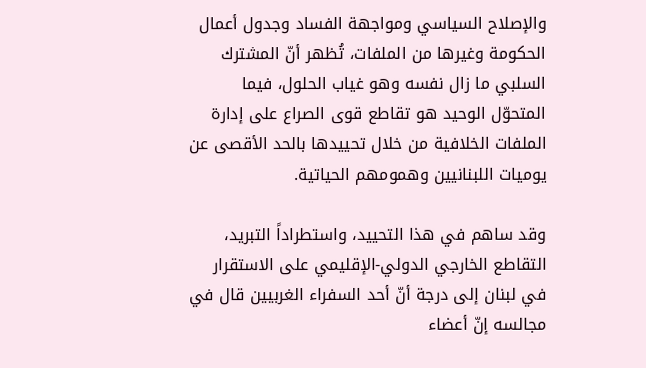والإصلاح السياسي ومواجهة الفساد وجدول أعمال الحكومة وغيرها من الملفات، تُظهر أنّ المشترك السلبي ما زال نفسه وهو غياب الحلول، فيما المتحوّل الوحيد هو تقاطع قوى الصراع على إدارة الملفات الخلافية من خلال تحييدها بالحد الأقصى عن يوميات اللبنانيين وهمومهم الحياتية.

وقد ساهم في هذا التحييد، واستطراداً التبريد، التقاطع الخارجي الدولي-الإقليمي على الاستقرار في لبنان إلى درجة أنّ أحد السفراء الغربيين قال في مجالسه إنّ أعضاء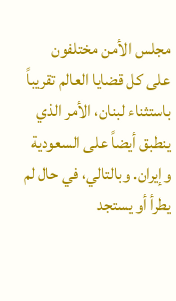مجلس الأمن مختلفون على كل قضايا العالم تقريباً باستثناء لبنان، الأمر الذي ينطبق أيضاً على السعودية وإيران. وبالتالي، في حال لم يطرأ أو يستجد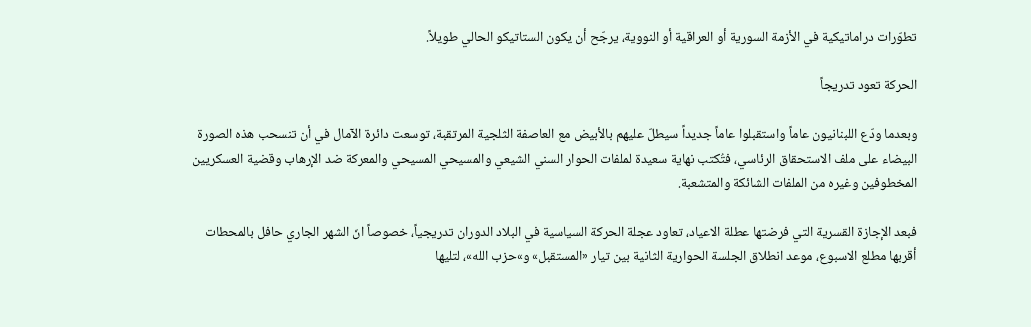تطوّرات دراماتيكية في الأزمة السورية أو العراقية أو النووية، يرجّح أن يكون الستاتيكو الحالي طويلاً.

الحركة تعود تدريجاً

وبعدما ودّع اللبنانيون عاماً واستقبلوا عاماً جديداً سيطلّ عليهم بالأبيض مع العاصفة الثلجية المرتقبة، توسعت دائرة الآمال في أن تنسحب هذه الصورة البيضاء على ملف الاستحقاق الرئاسي، فتُكتب نهاية سعيدة لملفات الحوار السني الشيعي والمسيحي المسيحي والمعركة ضد الإرهاب وقضية العسكريين المخطوفين وغيره من الملفات الشائكة والمتشعبة.

فبعد الإجازة القسرية التي فرضتها عطلة الاعياد، تعاود عجلة الحركة السياسية في البلاد الدوران تدريجياً، خصوصاً انّ الشهر الجاري حافل بالمحطات أقربها مطلع الاسبوع، موعد انطلاق الجلسة الحوارية الثانية بين تيار «المستقبل» و»حزب الله»، لتليها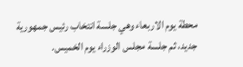محطة يوم الاربعاء وهي جلسة انتخاب رئيس جمهورية جديد، ثم جلسة مجلس الوزراء يوم الخميس.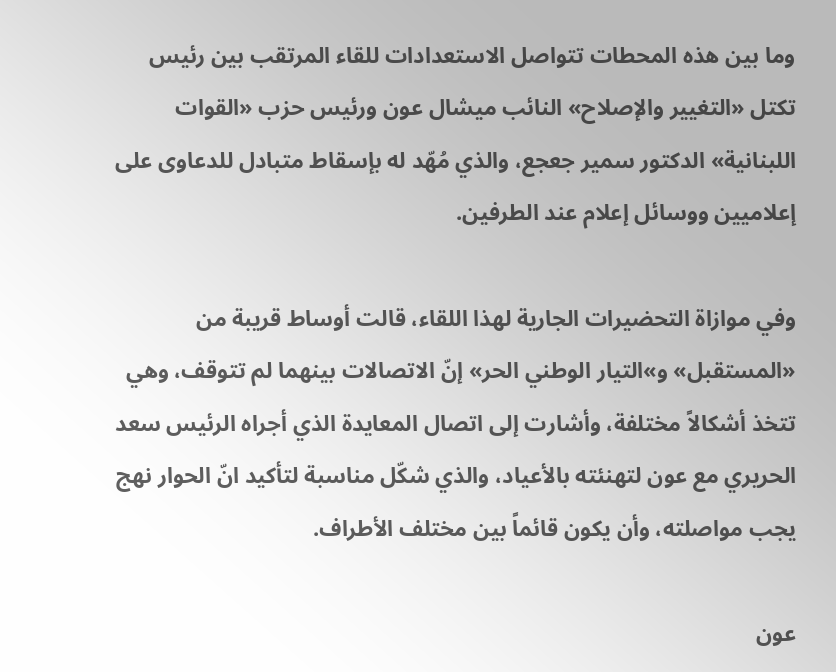وما بين هذه المحطات تتواصل الاستعدادات للقاء المرتقب بين رئيس تكتل «التغيير والإصلاح» النائب ميشال عون ورئيس حزب «القوات اللبنانية» الدكتور سمير جعجع، والذي مُهّد له بإسقاط متبادل للدعاوى على إعلاميين ووسائل إعلام عند الطرفين.

وفي موازاة التحضيرات الجارية لهذا اللقاء، قالت أوساط قريبة من «المستقبل» و»التيار الوطني الحر» إنّ الاتصالات بينهما لم تتوقف، وهي تتخذ أشكالاً مختلفة، وأشارت إلى اتصال المعايدة الذي أجراه الرئيس سعد الحريري مع عون لتهنئته بالأعياد، والذي شكّل مناسبة لتأكيد انّ الحوار نهج يجب مواصلته، وأن يكون قائماً بين مختلف الأطراف.

عون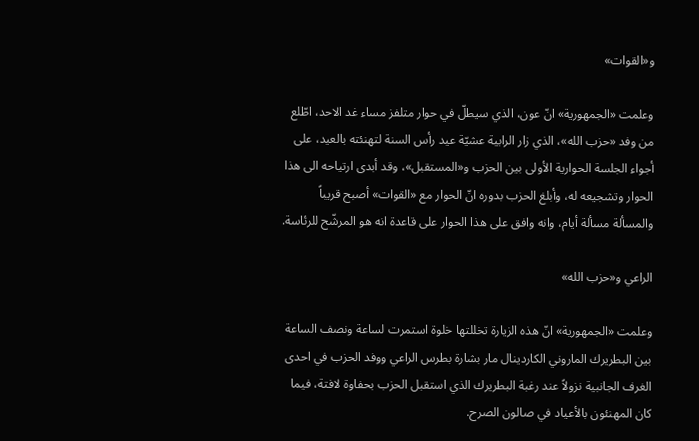و«القوات»

وعلمت «الجمهورية» انّ عون، الذي سيطلّ في حوار متلفز مساء غد الاحد، اطّلع من وفد «حزب الله»، الذي زار الرابية عشيّة عيد رأس السنة لتهنئته بالعيد، على أجواء الجلسة الحوارية الأولى بين الحزب و«المستقبل»، وقد أبدى ارتياحه الى هذا الحوار وتشجيعه له، وأبلغ الحزب بدوره انّ الحوار مع «القوات» أصبح قريباً والمسألة مسألة أيام، وانه وافق على هذا الحوار على قاعدة انه هو المرشّح للرئاسة.

الراعي و«حزب الله»

وعلمت «الجمهورية» انّ هذه الزيارة تخللتها خلوة استمرت لساعة ونصف الساعة بين البطريرك الماروني الكاردينال مار بشارة بطرس الراعي ووفد الحزب في احدى الغرف الجانبية نزولاً عند رغبة البطريرك الذي استقبل الحزب بحفاوة لافتة، فيما كان المهنئون بالأعياد في صالون الصرح.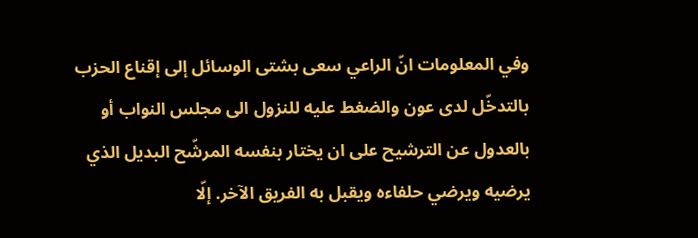وفي المعلومات انّ الراعي سعى بشتى الوسائل إلى إقناع الحزب بالتدخّل لدى عون والضغط عليه للنزول الى مجلس النواب أو بالعدول عن الترشيح على ان يختار بنفسه المرشّح البديل الذي يرضيه ويرضي حلفاءه ويقبل به الفريق الآخر. إلّا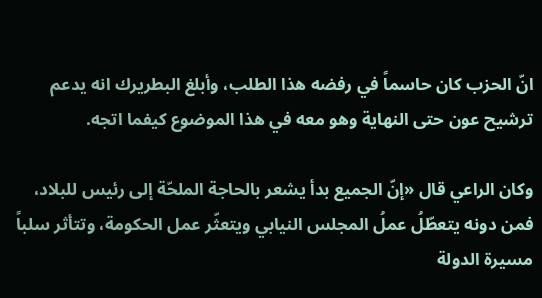انّ الحزب كان حاسماً في رفضه هذا الطلب، وأبلغ البطريرك انه يدعم ترشيح عون حتى النهاية وهو معه في هذا الموضوع كيفما اتجه.

وكان الراعي قال «إنّ الجميع بدأ يشعر بالحاجة الملحّة إلى رئيس للبلاد، فمن دونه يتعطّلُ عملُ المجلس النيابي ويتعثّر عمل الحكومة، وتتأثر سلباً مسيرة الدولة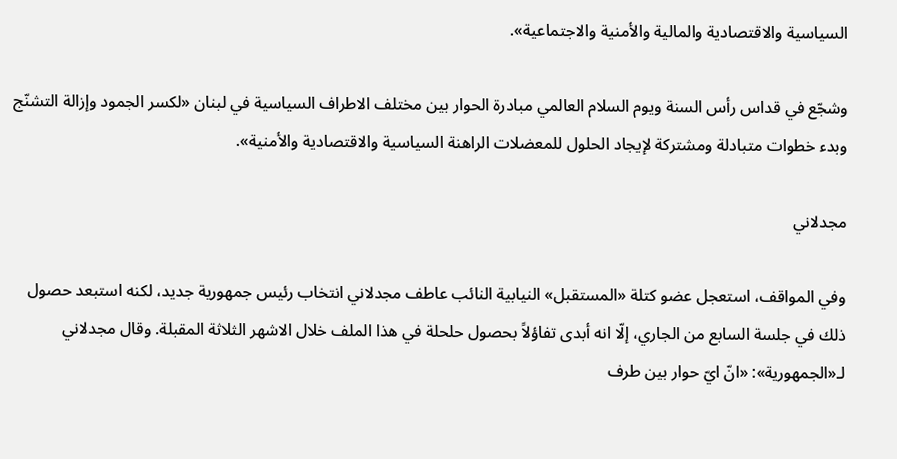السياسية والاقتصادية والمالية والأمنية والاجتماعية».

وشجّع في قداس رأس السنة ويوم السلام العالمي مبادرة الحوار بين مختلف الاطراف السياسية في لبنان «لكسر الجمود وإزالة التشنّج وبدء خطوات متبادلة ومشتركة لإيجاد الحلول للمعضلات الراهنة السياسية والاقتصادية والأمنية».

مجدلاني

وفي المواقف، استعجل عضو كتلة «المستقبل» النيابية النائب عاطف مجدلاني انتخاب رئيس جمهورية جديد، لكنه استبعد حصول ذلك في جلسة السابع من الجاري، إلّا انه أبدى تفاؤلاً بحصول حلحلة في هذا الملف خلال الاشهر الثلاثة المقبلة. وقال مجدلاني لـ«الجمهورية»: «انّ ايّ حوار بين طرف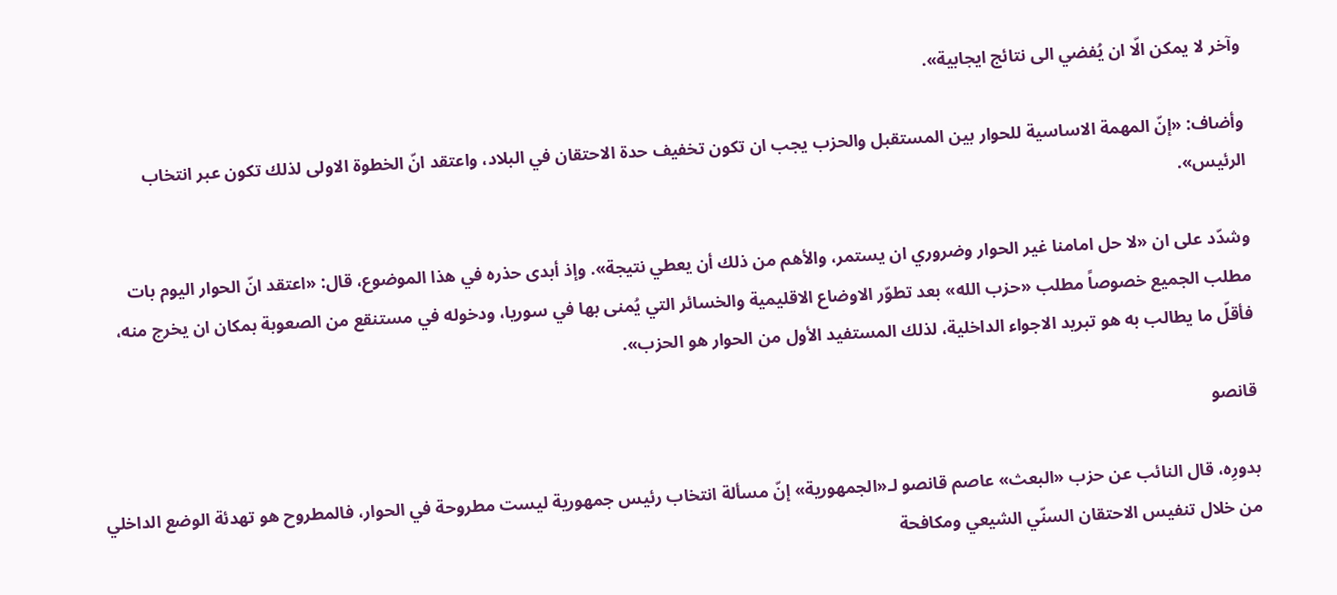وآخر لا يمكن الّا ان يُفضي الى نتائج ايجابية».

وأضاف: «إنّ المهمة الاساسية للحوار بين المستقبل والحزب يجب ان تكون تخفيف حدة الاحتقان في البلاد، واعتقد انّ الخطوة الاولى لذلك تكون عبر انتخاب الرئيس».

وشدّد على ان «لا حل امامنا غير الحوار وضروري ان يستمر، والأهم من ذلك أن يعطي نتيجة». وإذ أبدى حذره في هذا الموضوع، قال: «اعتقد انّ الحوار اليوم بات مطلب الجميع خصوصاً مطلب «حزب الله» بعد تطوّر الاوضاع الاقليمية والخسائر التي يُمنى بها في سوريا، ودخوله في مستنقع من الصعوبة بمكان ان يخرج منه، فأقلّ ما يطالب به هو تبريد الاجواء الداخلية، لذلك المستفيد الأول من الحوار هو الحزب».

قانصو

بدورِه، قال النائب عن حزب «البعث» عاصم قانصو لـ«الجمهورية» إنّ مسألة انتخاب رئيس جمهورية ليست مطروحة في الحوار، فالمطروح هو تهدئة الوضع الداخلي من خلال تنفيس الاحتقان السنّي الشيعي ومكافحة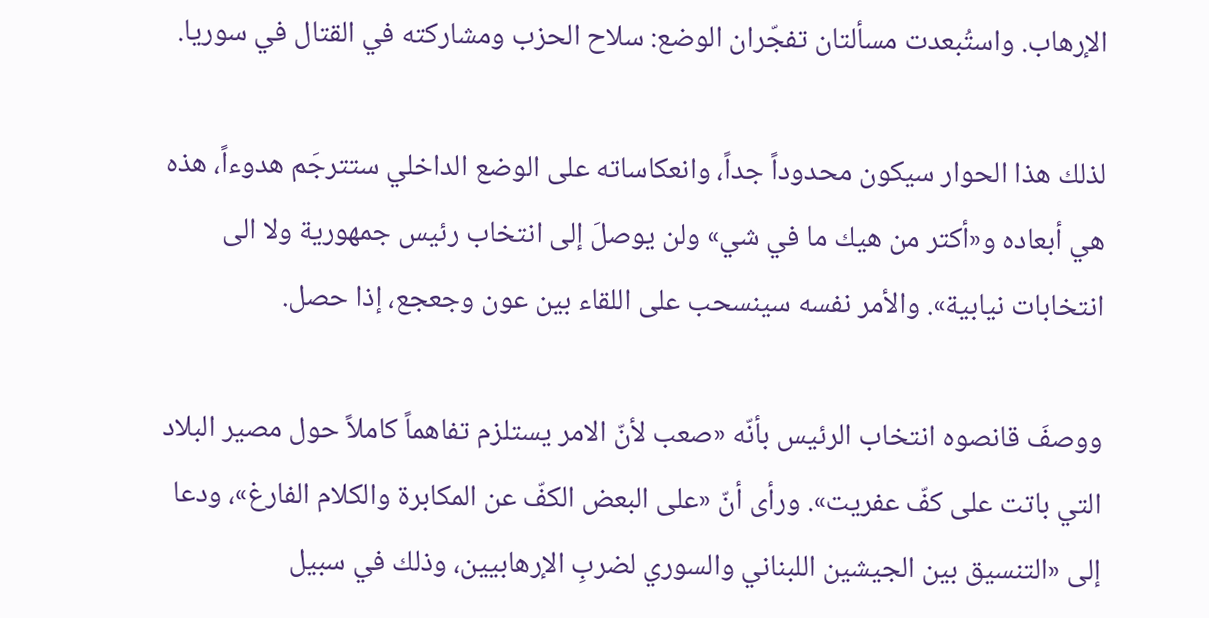الإرهاب. واستُبعدت مسألتان تفجّران الوضع: سلاح الحزب ومشاركته في القتال في سوريا.

لذلك هذا الحوار سيكون محدوداً جداً، وانعكاساته على الوضع الداخلي ستترجَم هدوءاً، هذه هي أبعاده و«أكتر من هيك ما في شي» ولن يوصلَ إلى انتخاب رئيس جمهورية ولا الى انتخابات نيابية». والأمر نفسه سينسحب على اللقاء بين عون وجعجع، إذا حصل.

ووصفَ قانصوه انتخاب الرئيس بأنّه «صعب لأنّ الامر يستلزم تفاهماً كاملاً حول مصير البلاد التي باتت على كفّ عفريت». ورأى أنّ «على البعض الكفّ عن المكابرة والكلام الفارغ»، ودعا إلى «التنسيق بين الجيشين اللبناني والسوري لضربِ الإرهابيين، وذلك في سبيل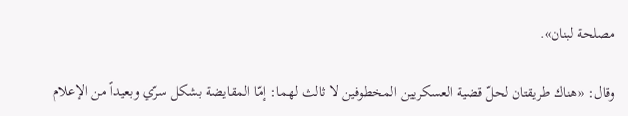مصلحة لبنان».

وقال: «هناك طريقتان لحلّ قضية العسكريين المخطوفين لا ثالث لهما: إمّا المقايضة بشكل سرّي وبعيداً من الإعلام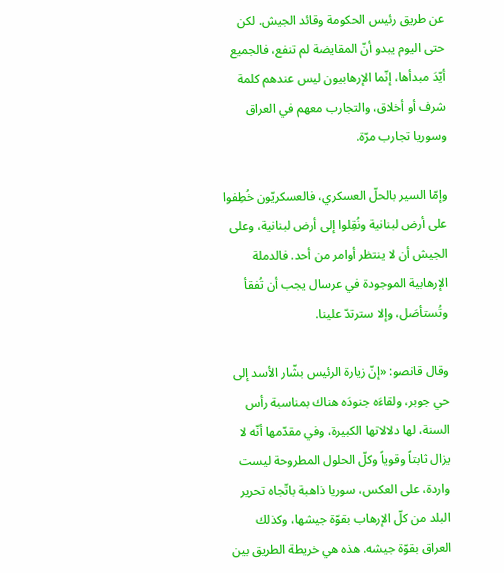عن طريق رئيس الحكومة وقائد الجيش. لكن حتى اليوم يبدو أنّ المقايضة لم تنفع، فالجميع أيّدَ مبدأها، إنّما الإرهابيون ليس عندهم كلمة شرف أو أخلاق، والتجارب معهم في العراق وسوريا تجارب مرّة.

وإمّا السير بالحلّ العسكري، فالعسكريّون خُطِفوا على أرض لبنانية ونُقِلوا إلى أرض لبنانية، وعلى الجيش أن لا ينتظر أوامر من أحد. فالدملة الإرهابية الموجودة في عرسال يجب أن تُفقأ وتُستأصَل، وإلا سترتدّ علينا.

وقال قانصو: «إنّ زيارة الرئيس بشّار الأسد إلى حي جوبر، ولقاءَه جنودَه هناك بمناسبة رأس السنة، لها دلالاتها الكبيرة، وفي مقدّمها أنّه لا يزال ثابتاً وقوياً وكلّ الحلول المطروحة ليست واردة، على العكس، سوريا ذاهبة باتّجاه تحرير البلد من كلّ الإرهاب بقوّة جيشها، وكذلك العراق بقوّة جيشه. هذه هي خريطة الطريق بين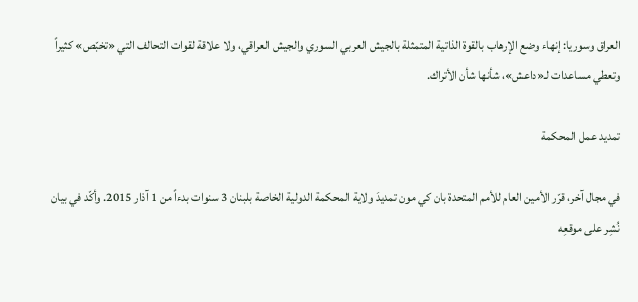العراق وسوريا: إنهاء وضع الإرهاب بالقوة الذاتية المتمثلة بالجيش العربي السوري والجيش العراقي، ولا علاقة لقوات التحالف التي «تخبّص» كثيراً وتعطي مساعدات لـ«داعش»، شأنها شأن الأتراك.

تمديد عمل المحكمة

في مجال آخر، قرّر الأمين العام للأمم المتحدة بان كي مون تمديدَ ولاية المحكمة الدولية الخاصة بلبنان 3 سنوات بدءاً من 1 آذار 2015. وأكّد في بيان نُشِر على موقعِه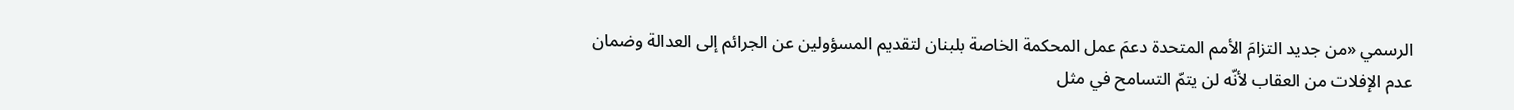الرسمي «من جديد التزامَ الأمم المتحدة دعمَ عمل المحكمة الخاصة بلبنان لتقديم المسؤولين عن الجرائم إلى العدالة وضمان عدم الإفلات من العقاب لأنّه لن يتمّ التسامح في مثل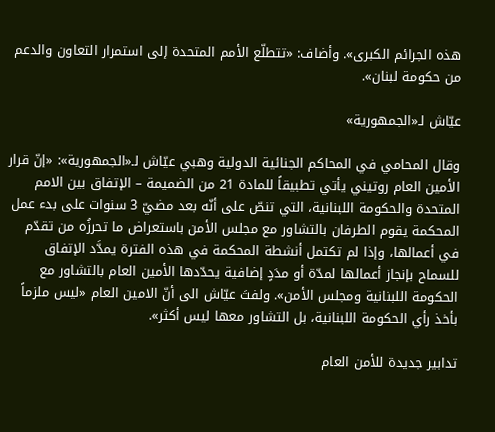هذه الجرائم الكبرى». وأضاف: «تتطلّع الأمم المتحدة إلى استمرار التعاون والدعم من حكومة لبنان».

عيّاش لـ«الجمهورية»

وقال المحامي في المحاكم الجنائية الدولية وهبي عيّاش لـ«الجمهورية»: «إنّ قرار الأمين العام روتيني يأتي تطبيقاً للمادة 21 من الضميمة – الإتفاق بين الامم المتحدة والحكومة اللبنانية، التي تنصّ على أنّه بعد مضيّ 3 سنوات على بدء عمل المحكمة يقوم الطرفان بالتشاور مع مجلس الأمن باستعراض ما تحرزُه من تقدّم في أعمالها، وإذا لم تكتمل أنشطة المحكمة في هذه الفترة يمدَّد الإتفاق للسماح بإنجاز أعمالها لمدّة أو مدَدٍ إضافية يحدّدها الأمين العام بالتشاور مع الحكومة اللبنانية ومجلس الأمن». ولفتَ عيّاش الى أنّ الامين العام «ليس ملزماً بأخذ رأي الحكومة اللبنانية، بل التشاور معها ليس أكثر».

تدابير جديدة للأمن العام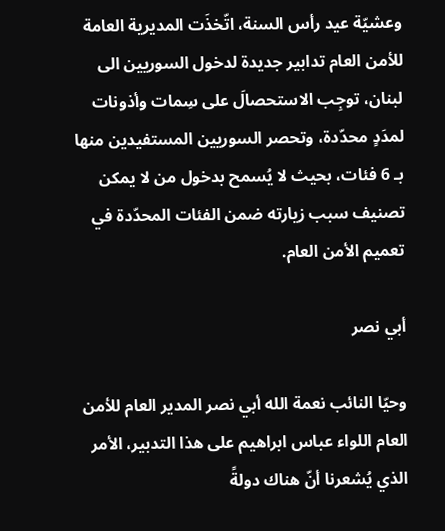وعشيّة عيد رأس السنة، اتّخذَت المديرية العامة للأمن العام تدابير جديدة لدخول السوريين الى لبنان، توجِب الاستحصالَ على سِمات وأذونات لمدَدٍ محدّدة، وتحصر السوريين المستفيدين منها بـ 6 فئات، بحيث لا يُسمح بدخول من لا يمكن تصنيف سبب زيارته ضمن الفئات المحدّدة في تعميم الأمن العام.

أبي نصر

وحيّا النائب نعمة الله أبي نصر المدير العام للأمن العام اللواء عباس ابراهيم على هذا التدبير، الأمر الذي يُشعرنا أنّ هناك دولةً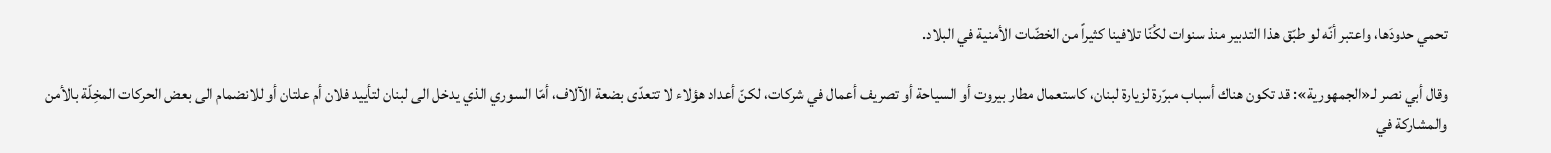تحمي حدودَها، واعتبر أنّه لو طبّق هذا التدبير منذ سنوات لكُنّا تلافينا كثيراً من الخضّات الأمنية في البلاد.

وقال أبي نصر لـ«الجمهورية»: قد تكون هناك أسباب مبرّرة لزيارة لبنان، كاستعمال مطار بيروت أو السياحة أو تصريف أعمال في شركات، لكنّ أعداد هؤلاء لا تتعدّى بضعة الآلاف، أمّا السوري الذي يدخل الى لبنان لتأييد فلان أم علتان أو للانضمام الى بعض الحركات المخِلّة بالأمن والمشاركة في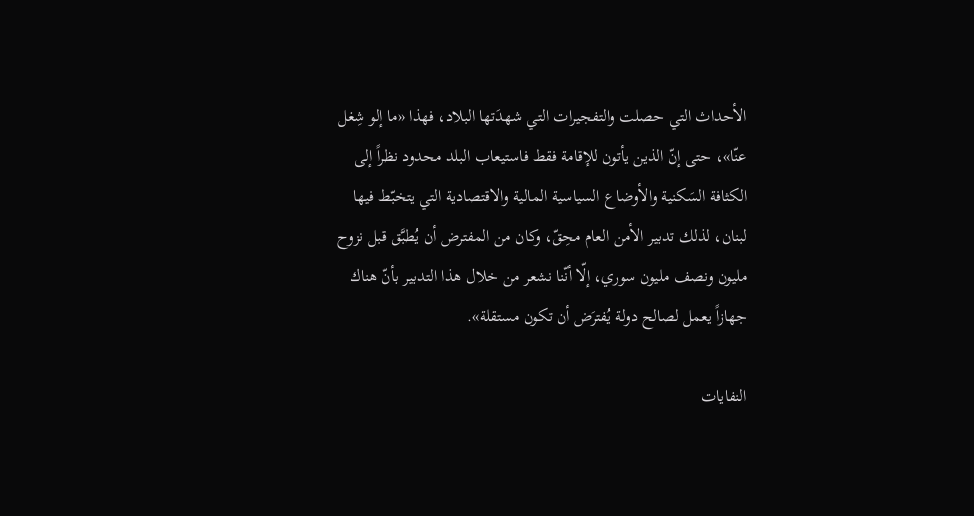الأحداث التي حصلت والتفجيرات التي شهدَتها البلاد، فهذا «ما إلو شِغل عنّا»، حتى إنّ الذين يأتون للإقامة فقط فاستيعاب البلد محدود نظراً إلى الكثافة السَكنية والأوضاع السياسية المالية والاقتصادية التي يتخبّط فيها لبنان، لذلك تدبير الأمن العام محِقّ، وكان من المفترض أن يُطبَّق قبل نزوح مليون ونصف مليون سوري، إلّا أنّنا نشعر من خلال هذا التدبير بأنّ هناك جهازاً يعمل لصالح دولة يُفترَض أن تكون مستقلة».

النفايات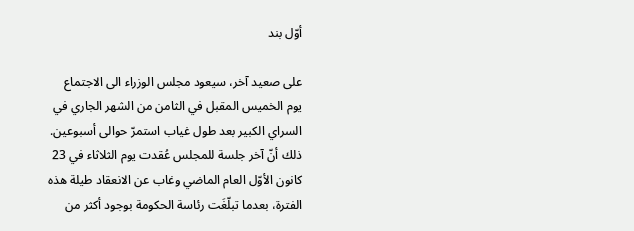أوّل بند

على صعيد آخر، سيعود مجلس الوزراء الى الاجتماع يوم الخميس المقبل في الثامن من الشهر الجاري في السراي الكبير بعد طول غياب استمرّ حوالى أسبوعين. ذلك أنّ آخر جلسة للمجلس عُقدت يوم الثلاثاء في 23 كانون الأوّل العام الماضي وغاب عن الانعقاد طيلة هذه الفترة، بعدما تبلّغَت رئاسة الحكومة بوجود أكثر من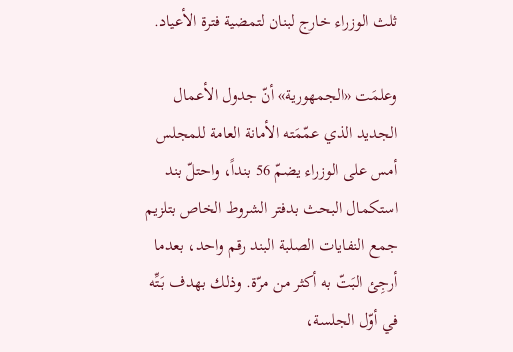ثلث الوزراء خارج لبنان لتمضية فترة الأعياد.

وعلمَت «الجمهورية» أنّ جدول الأعمال الجديد الذي عمّمَته الأمانة العامة للمجلس أمس على الوزراء يضمّ 56 بنداً، واحتلّ بند استكمال البحث بدفتر الشروط الخاص بتلزيم جمع النفايات الصلبة البند رقم واحد، بعدما أرجِئ البَتّ به أكثر من مرّة. وذلك بهدف بَتِّه في أوّل الجلسة،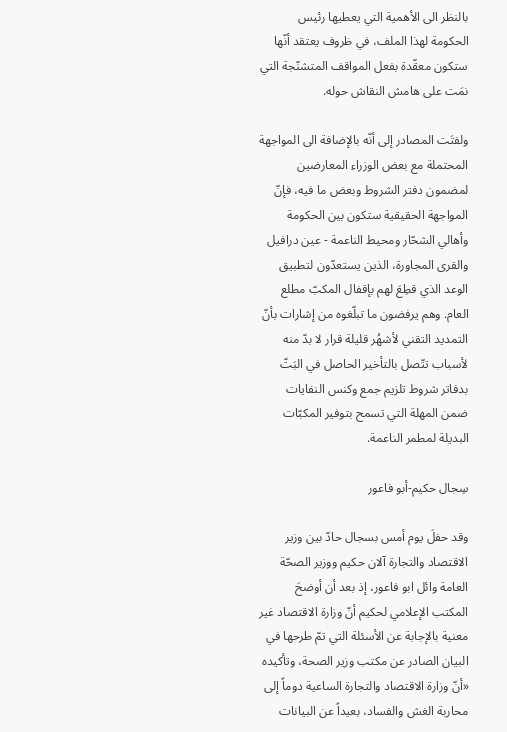بالنظر الى الأهمية التي يعطيها رئيس الحكومة لهذا الملف، في ظروف يعتقد أنّها ستكون معقّدة بفعل المواقف المتشنّجة التي نمَت على هامش النقاش حوله.

ولفتَت المصادر إلى أنّه بالإضافة الى المواجهة المحتملة مع بعض الوزراء المعارضين لمضمون دفتر الشروط وبعض ما فيه، فإنّ المواجهة الحقيقية ستكون بين الحكومة وأهالي الشحّار ومحيط الناعمة - عين درافيل والقرى المجاورة، الذين يستعدّون لتطبيق الوعد الذي قطِعَ لهم بإقفال المكبّ مطلع العام. وهم يرفضون ما تبلّغوه من إشارات بأنّ التمديد التقني لأشهُر قليلة قرار لا بدّ منه لأسباب تتّصل بالتأخير الحاصل في البَتّ بدفاتر شروط تلزيم جمع وكنس النفايات ضمن المهلة التي تسمح بتوفير المكبّات البديلة لمطمر الناعمة.

سِجال حكيم-أبو فاعور

وقد حفلَ يوم أمس بسجال حادّ بين وزير الاقتصاد والتجارة آلان حكيم ووزير الصحّة العامة وائل ابو فاعور، إذ بعد أن أوضحَ المكتب الإعلامي لحكيم أنّ وزارة الاقتصاد غير معنية بالإجابة عن الأسئلة التي تمّ طرحها في البيان الصادر عن مكتب وزير الصحة، وتأكيده «أنّ وزارة الاقتصاد والتجارة الساعية دوماً إلى محاربة الغش والفساد، بعيداً عن البيانات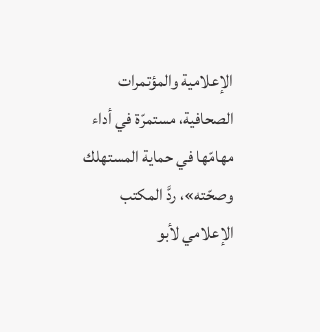الإعلامية والمؤتمرات الصحافية، مستمرّة في أداء مهامّها في حماية المستهلك وصحّته»، ردَّ المكتب الإعلامي لأبو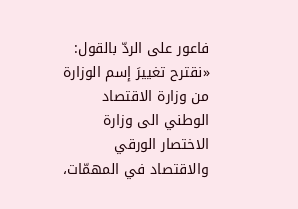فاعور على الردّ بالقول: «نقترح تغييرَ إسم الوزارة من وزارة الاقتصاد الوطني الى وزارة الاختصار الورقي والاقتصاد في المهمّات،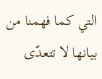التي كما فهمنا من بيانها لا تتعدّى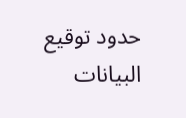حدود توقيع البيانات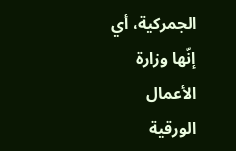الجمركية، أي إنّها وزارة الأعمال الورقية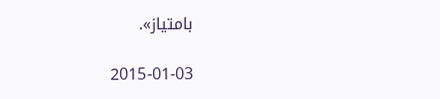بامتياز».

2015-01-03